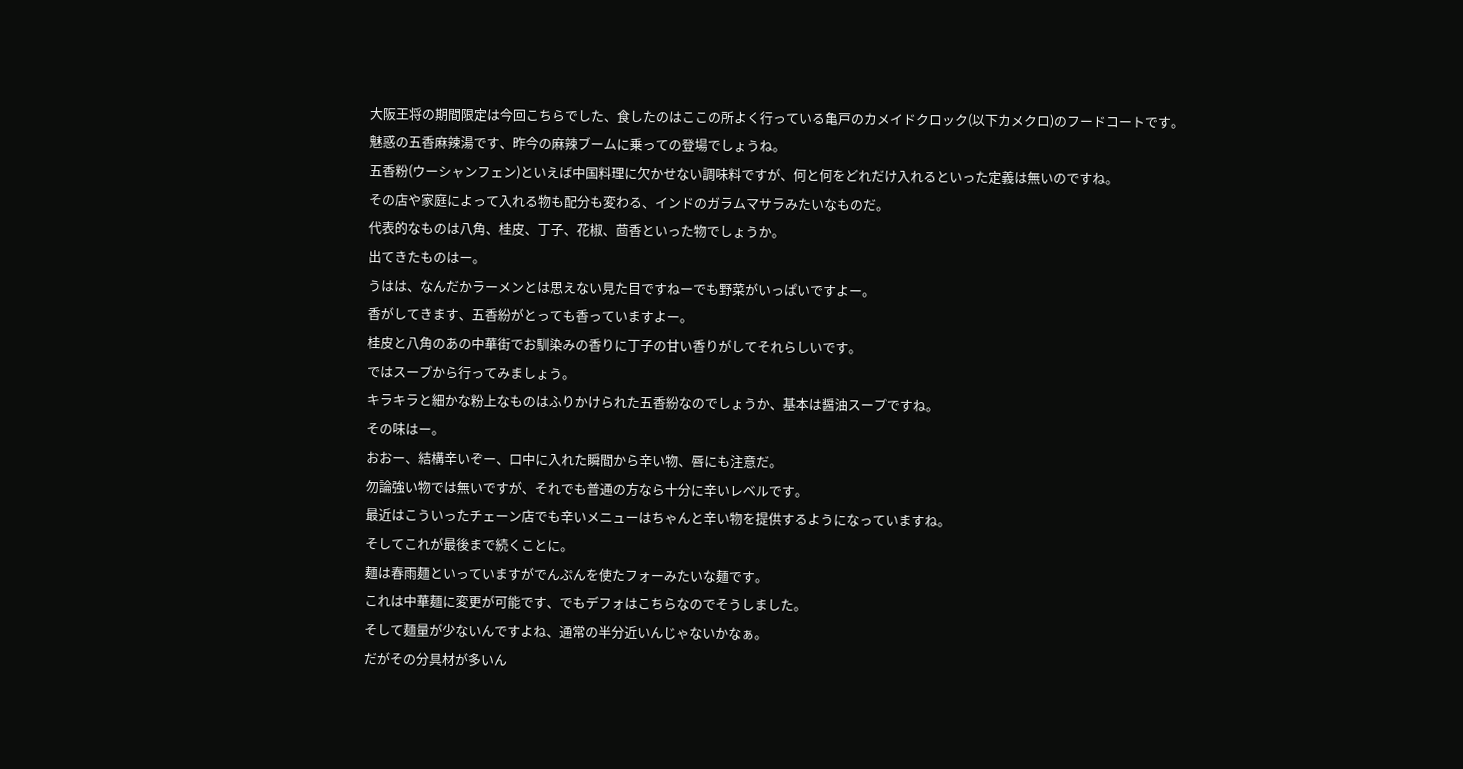大阪王将の期間限定は今回こちらでした、食したのはここの所よく行っている亀戸のカメイドクロック(以下カメクロ)のフードコートです。
魅惑の五香麻辣湯です、昨今の麻辣ブームに乗っての登場でしょうね。
五香粉(ウーシャンフェン)といえば中国料理に欠かせない調味料ですが、何と何をどれだけ入れるといった定義は無いのですね。
その店や家庭によって入れる物も配分も変わる、インドのガラムマサラみたいなものだ。
代表的なものは八角、桂皮、丁子、花椒、茴香といった物でしょうか。
出てきたものはー。
うはは、なんだかラーメンとは思えない見た目ですねーでも野菜がいっぱいですよー。
香がしてきます、五香紛がとっても香っていますよー。
桂皮と八角のあの中華街でお馴染みの香りに丁子の甘い香りがしてそれらしいです。
ではスープから行ってみましょう。
キラキラと細かな粉上なものはふりかけられた五香紛なのでしょうか、基本は醤油スープですね。
その味はー。
おおー、結構辛いぞー、口中に入れた瞬間から辛い物、唇にも注意だ。
勿論強い物では無いですが、それでも普通の方なら十分に辛いレベルです。
最近はこういったチェーン店でも辛いメニューはちゃんと辛い物を提供するようになっていますね。
そしてこれが最後まで続くことに。
麺は春雨麺といっていますがでんぷんを使たフォーみたいな麺です。
これは中華麺に変更が可能です、でもデフォはこちらなのでそうしました。
そして麺量が少ないんですよね、通常の半分近いんじゃないかなぁ。
だがその分具材が多いん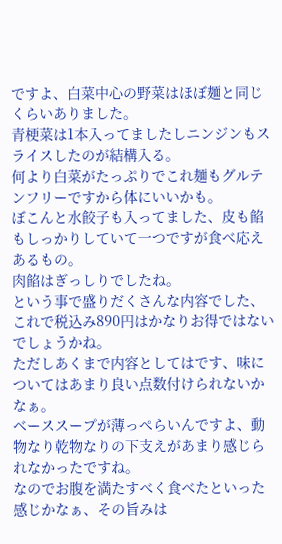ですよ、白菜中心の野菜はほぼ麺と同じくらいありました。
青梗菜は1本入ってましたしニンジンもスライスしたのが結構入る。
何より白菜がたっぷりでこれ麺もグルテンフリーですから体にいいかも。
ぼこんと水餃子も入ってました、皮も餡もしっかりしていて一つですが食べ応えあるもの。
肉餡はぎっしりでしたね。
という事で盛りだくさんな内容でした、これで税込み890円はかなりお得ではないでしょうかね。
ただしあくまで内容としてはです、味についてはあまり良い点数付けられないかなぁ。
ベーススープが薄っぺらいんですよ、動物なり乾物なりの下支えがあまり感じられなかったですね。
なのでお腹を満たすべく食べたといった感じかなぁ、その旨みは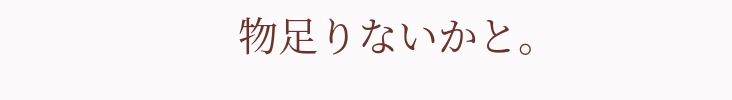物足りないかと。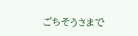ごちそうさまで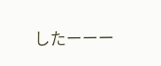したーーー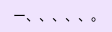ー、、、、、。